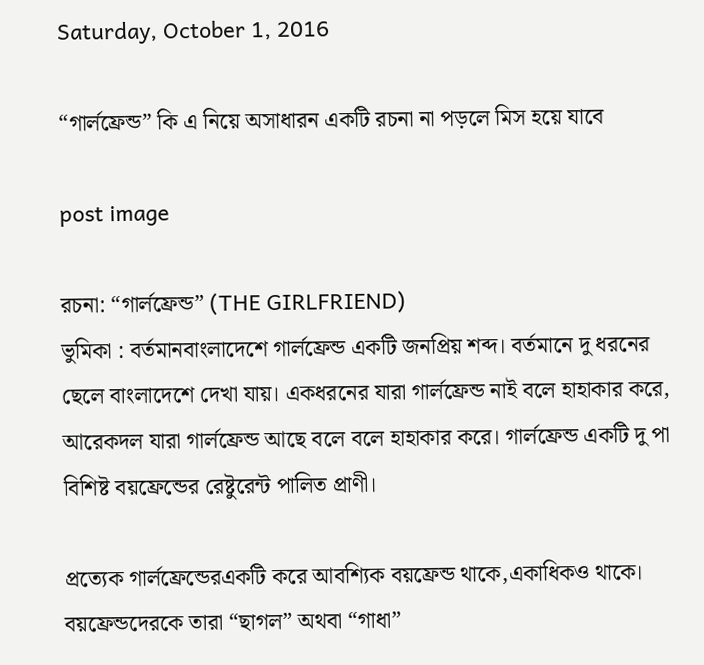Saturday, October 1, 2016

“গার্লফ্রেন্ড” কি এ নিয়ে অসাধারন একটি রচনা না পড়লে মিস হয়ে যাবে

post image

রচনা: “গার্লফ্রেন্ড” (THE GIRLFRIEND)
ভুমিকা : বর্তমানবাংলাদেশে গার্লফ্রেন্ড একটি জনপ্রিয় শব্দ। বর্তমানে দু ধরনের ছেলে বাংলাদেশে দেখা যায়। একধরনের যারা গার্লফ্রেন্ড নাই বলে হাহাকার করে, আরেকদল যারা গার্লফ্রেন্ড আছে বলে বলে হাহাকার করে। গার্লফ্রেন্ড একটি দু পা বিশিষ্ট বয়ফ্রেন্ডের রেষ্টুরেন্ট পালিত প্রাণী।

প্রত্যেক গার্লফ্রেন্ডেরএকটি করে আবশ্যিক বয়ফ্রেন্ড থাকে,একাধিকও থাকে। বয়ফ্রেন্ডদেরকে তারা “ছাগল” অথবা “গাধা”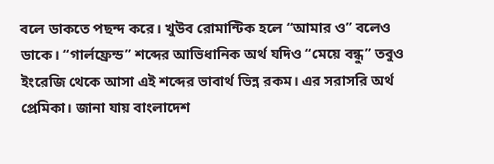বলে ডাকতে পছন্দ করে। খুউব রোমান্টিক হলে “আমার ও” বলেও ডাকে। “গার্লফ্রেন্ড” শব্দের আভিধানিক অর্থ যদিও “মেয়ে বন্ধু” তবুও ইংরেজি থেকে আসা এই শব্দের ভাবার্থ ভিন্ন রকম। এর সরাসরি অর্থ প্রেমিকা। জানা যায় বাংলাদেশ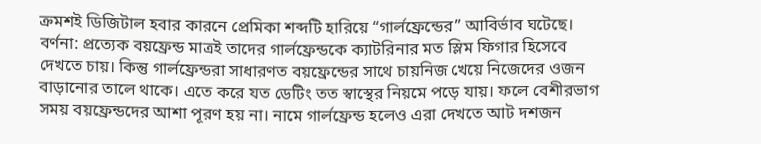ক্রমশই ডিজিটাল হবার কারনে প্রেমিকা শব্দটি হারিয়ে “গার্লফ্রেন্ডের” আবির্ভাব ঘটেছে।
বর্ণনা: প্রত্যেক বয়ফ্রেন্ড মাত্রই তাদের গার্লফ্রেন্ডকে ক্যাটরিনার মত স্লিম ফিগার হিসেবে দেখতে চায়। কিন্তু গার্লফ্রেন্ডরা সাধারণত বয়ফ্রেন্ডের সাথে চায়নিজ খেয়ে নিজেদের ওজন বাড়ানোর তালে থাকে। এতে করে যত ডেটিং তত স্বাস্থের নিয়মে পড়ে যায়। ফলে বেশীরভাগ সময় বয়ফ্রেন্ডদের আশা পূরণ হয় না। নামে গার্লফ্রেন্ড হলেও এরা দেখতে আট দশজন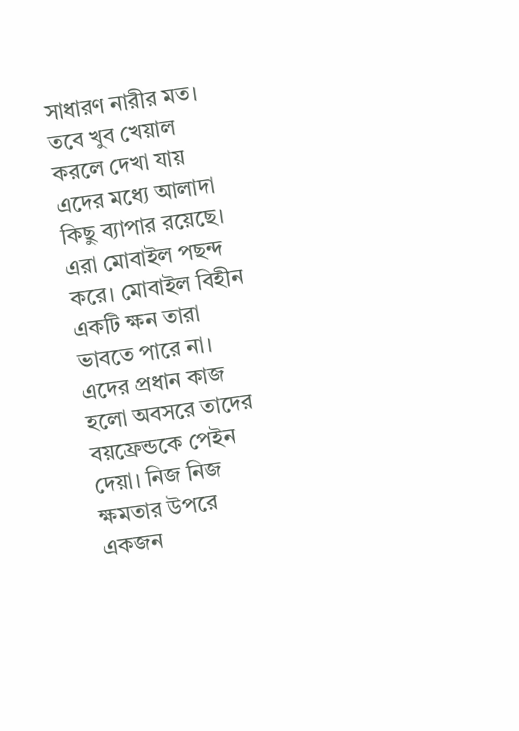সাধারণ নারীর মত। তবে খুব খেয়াল করলে দেখা যায় এদের মধ্যে আলাদা কিছু ব্যাপার রয়েছে। এরা মোবাইল পছন্দ করে। মোবাইল বিহীন একটি ক্ষন তারা ভাবতে পারে না। এদের প্রধান কাজ হলো অবসরে তাদের বয়ফ্রেন্ডকে পেইন দেয়া। নিজ নিজ ক্ষমতার উপরে একজন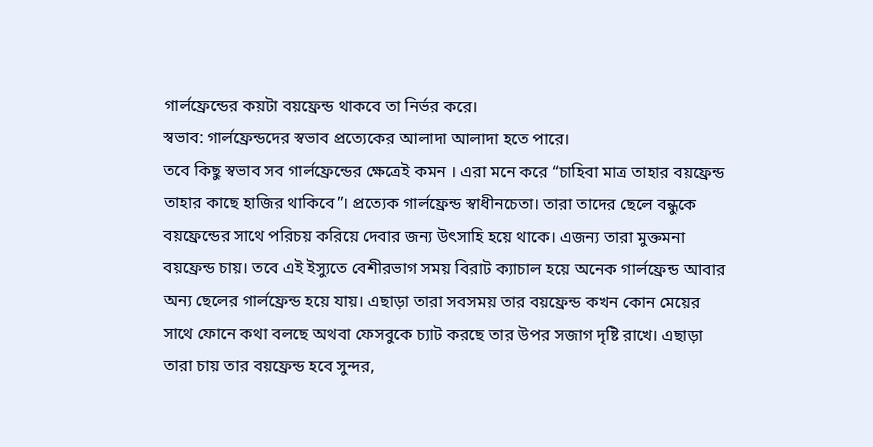গার্লফ্রেন্ডের কয়টা বয়ফ্রেন্ড থাকবে তা নির্ভর করে।
স্বভাব: গার্লফ্রেন্ডদের স্বভাব প্রত্যেকের আলাদা আলাদা হতে পারে।
তবে কিছু স্বভাব সব গার্লফ্রেন্ডের ক্ষেত্রেই কমন । এরা মনে করে “চাহিবা মাত্র তাহার বয়ফ্রেন্ড তাহার কাছে হাজির থাকিবে”। প্রত্যেক গার্লফ্রেন্ড স্বাধীনচেতা। তারা তাদের ছেলে বন্ধুকে বয়ফ্রেন্ডের সাথে পরিচয় করিয়ে দেবার জন্য উৎসাহি হয়ে থাকে। এজন্য তারা মুক্তমনা বয়ফ্রেন্ড চায়। তবে এই ইস্যুতে বেশীরভাগ সময় বিরাট ক্যাচাল হয়ে অনেক গার্লফ্রেন্ড আবার অন্য ছেলের গার্লফ্রেন্ড হয়ে যায়। এছাড়া তারা সবসময় তার বয়ফ্রেন্ড কখন কোন মেয়ের সাথে ফোনে কথা বলছে অথবা ফেসবুকে চ্যাট করছে তার উপর সজাগ দৃষ্টি রাখে। এছাড়া তারা চায় তার বয়ফ্রেন্ড হবে সুন্দর,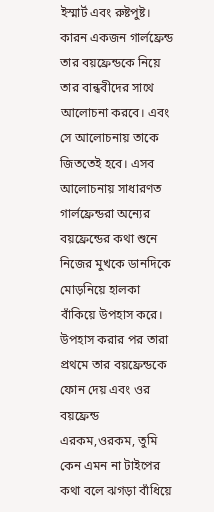ইস্মার্ট এবং রুষ্টপুষ্ট। কারন একজন গার্লফ্রেন্ড তার বয়ফ্রেন্ডকে নিয়ে তার বান্ধবীদের সাথে আলোচনা করবে। এবং সে আলোচনায় তাকে জিততেই হবে। এসব আলোচনায় সাধারণত গার্লফ্রেন্ডরা অন্যের বয়ফ্রেন্ডের কথা শুনে নিজের মুখকে ডানদিকে মোড়নিয়ে হালকা বাঁকিয়ে উপহাস করে। উপহাস করার পর তারা প্রথমে তার বয়ফ্রেন্ডকে ফোন দেয় এবং ওর বয়ফ্রেন্ড এরকম,ওরকম, তুমি কেন এমন না টাইপের কথা বলে ঝগড়া বাঁধিয়ে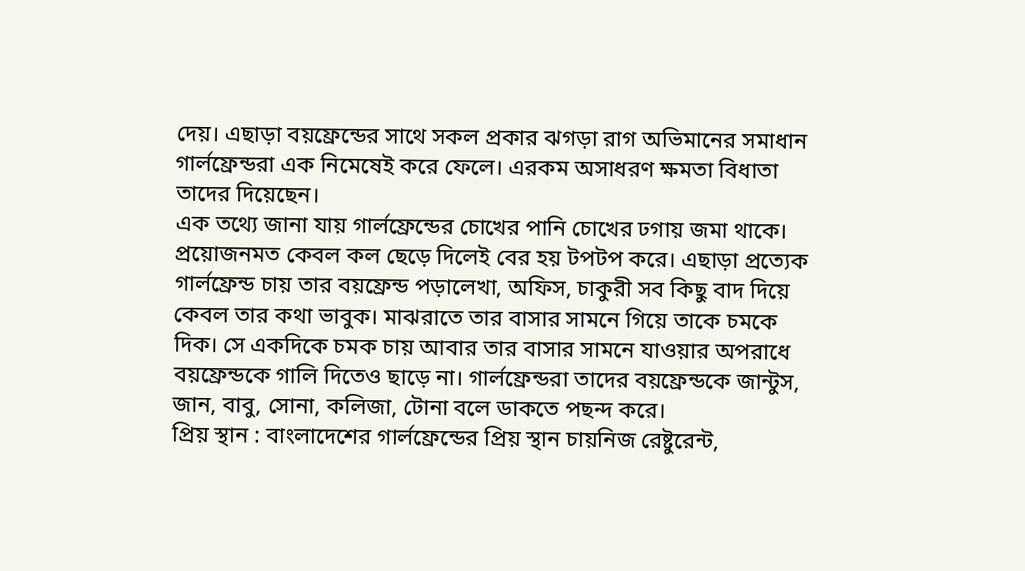দেয়। এছাড়া বয়ফ্রেন্ডের সাথে সকল প্রকার ঝগড়া রাগ অভিমানের সমাধান গার্লফ্রেন্ডরা এক নিমেষেই করে ফেলে। এরকম অসাধরণ ক্ষমতা বিধাতা তাদের দিয়েছেন।
এক তথ্যে জানা যায় গার্লফ্রেন্ডের চোখের পানি চোখের ঢগায় জমা থাকে। প্রয়োজনমত কেবল কল ছেড়ে দিলেই বের হয় টপটপ করে। এছাড়া প্রত্যেক গার্লফ্রেন্ড চায় তার বয়ফ্রেন্ড পড়ালেখা, অফিস, চাকুরী সব কিছু বাদ দিয়ে কেবল তার কথা ভাবুক। মাঝরাতে তার বাসার সামনে গিয়ে তাকে চমকে দিক। সে একদিকে চমক চায় আবার তার বাসার সামনে যাওয়ার অপরাধে বয়ফ্রেন্ডকে গালি দিতেও ছাড়ে না। গার্লফ্রেন্ডরা তাদের বয়ফ্রেন্ডকে জান্টুস, জান, বাবু, সোনা, কলিজা, টোনা বলে ডাকতে পছন্দ করে।
প্রিয় স্থান : বাংলাদেশের গার্লফ্রেন্ডের প্রিয় স্থান চায়নিজ রেষ্টুরেন্ট,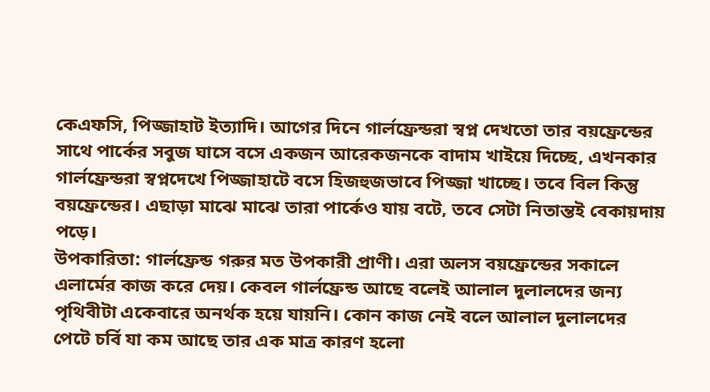কেএফসি, পিজ্জাহাট ইত্যাদি। আগের দিনে গার্লফ্রেন্ডরা স্বপ্ন দেখতো তার বয়ফ্রেন্ডের সাথে পার্কের সবুজ ঘাসে বসে একজন আরেকজনকে বাদাম খাইয়ে দিচ্ছে, এখনকার গার্লফ্রেন্ডরা স্বপ্নদেখে পিজ্জাহাটে বসে হিজহুজভাবে পিজ্জা খাচ্ছে। তবে বিল কিন্তু বয়ফ্রেন্ডের। এছাড়া মাঝে মাঝে তারা পার্কেও যায় বটে, তবে সেটা নিতান্তই বেকায়দায় পড়ে।
উপকারিতা: গার্লফ্রেন্ড গরুর মত উপকারী প্রাণী। এরা অলস বয়ফ্রেন্ডের সকালে এলার্মের কাজ করে দেয়। কেবল গার্লফ্রেন্ড আছে বলেই আলাল দুলালদের জন্য পৃথিবীটা একেবারে অনর্থক হয়ে যায়নি। কোন কাজ নেই বলে আলাল দুলালদের পেটে চর্বি যা কম আছে তার এক মাত্র কারণ হলো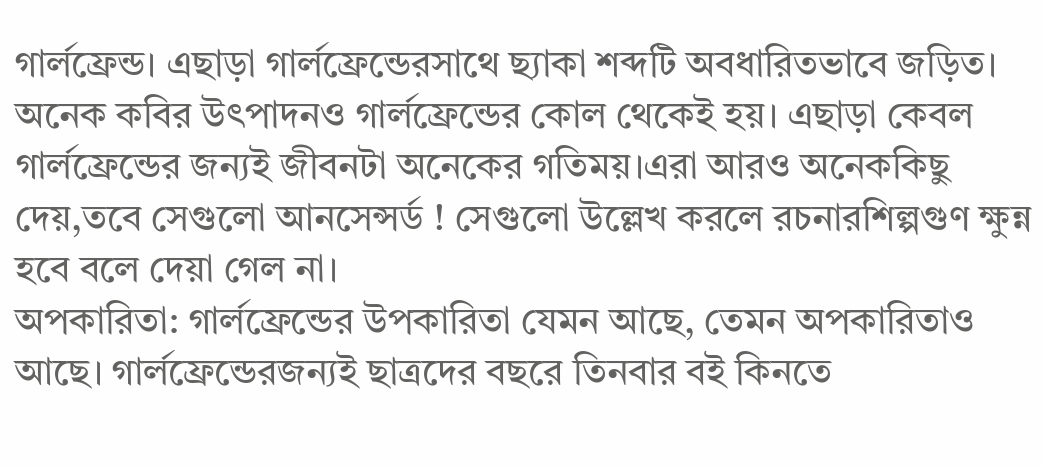গার্লফ্রেন্ড। এছাড়া গার্লফ্রেন্ডেরসাথে ছ্যাকা শব্দটি অবধারিতভাবে জড়িত। অনেক কবির উৎপাদনও গার্লফ্রেন্ডের কোল থেকেই হয়। এছাড়া কেবল গার্লফ্রেন্ডের জন্যই জীবনটা অনেকের গতিময়।এরা আরও অনেককিছু দেয়,তবে সেগুলো আনসেন্সর্ড ! সেগুলো উল্লেখ করলে রচনারশিল্পগুণ ক্ষুন্ন হবে বলে দেয়া গেল না।
অপকারিতা: গার্লফ্রেন্ডের উপকারিতা যেমন আছে, তেমন অপকারিতাও আছে। গার্লফ্রেন্ডেরজন্যই ছাত্রদের বছরে তিনবার বই কিনতে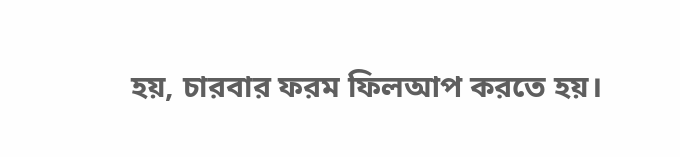হয়, চারবার ফরম ফিলআপ করতে হয়।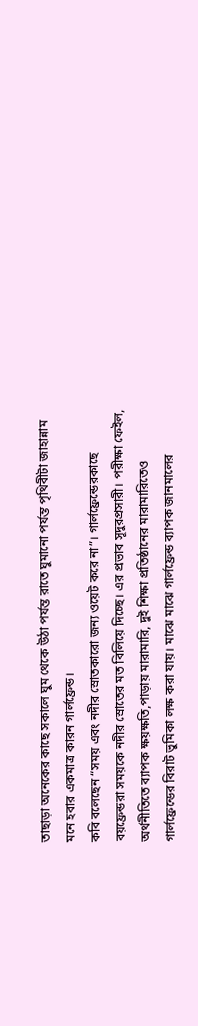তাছাড়া অনেকের কাছে সকালে ঘুম থেকে উঠা পর্যন্ত রাতে ঘুমানো পর্যন্ত পৃথিবীটা জাহান্নাম মনে হবার একমাত্র কারন গার্লফ্রেন্ড।
কবি বলেছেন “সময় এবং নদীর স্রোতকারো জন্য ওয়েট করে না”। গার্লফ্রেন্ডেরকাছে বয়ফ্রেন্ডরা সময়কে নদীর স্রোতের মত বিলিয়ে দিচ্ছে। এর প্রভাব সূদুরপ্রসারী। পরীক্ষা ফেইল, অর্থনীতিতে ব্যাপক ক্ষয়ক্ষতি,পাড়ায় মারামারি, দুই শিক্ষা প্রতিষ্ঠানের মারামারিতেও গার্লফ্রেন্ডের বিরাট ভুমিকা লক্ষ করা যায়। মাঝে মাঝে গার্লফ্রেন্ড ব্যাপক জানমালের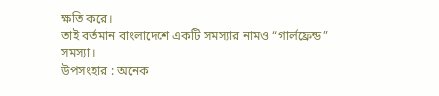ক্ষতি করে।
তাই বর্তমান বাংলাদেশে একটি সমস্যার নামও “গার্লফ্রেন্ড” সমস্যা।
উপসংহার : অনেক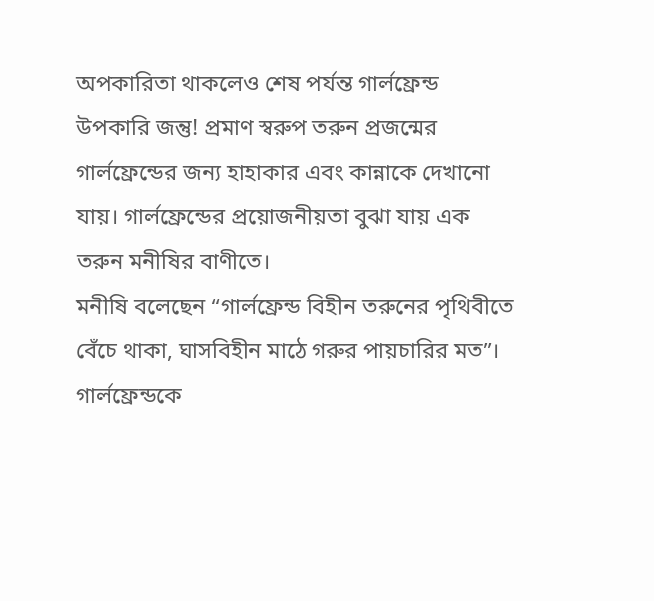অপকারিতা থাকলেও শেষ পর্যন্ত গার্লফ্রেন্ড উপকারি জন্তু! প্রমাণ স্বরুপ তরুন প্রজন্মের গার্লফ্রেন্ডের জন্য হাহাকার এবং কান্নাকে দেখানো যায়। গার্লফ্রেন্ডের প্রয়োজনীয়তা বুঝা যায় এক তরুন মনীষির বাণীতে।
মনীষি বলেছেন “গার্লফ্রেন্ড বিহীন তরুনের পৃথিবীতে বেঁচে থাকা, ঘাসবিহীন মাঠে গরুর পায়চারির মত”। গার্লফ্রেন্ডকে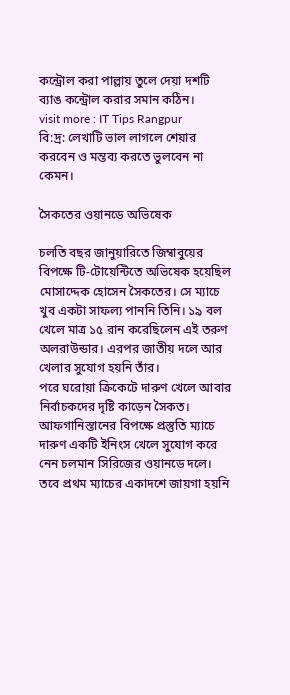কন্ট্রোল করা পাল্লায় তুলে দেয়া দশটি ব্যাঙ কন্ট্রোল করার সমান কঠিন।
visit more : IT Tips Rangpur
বি:দ্র: লেখাটি ভাল লাগলে শেয়ার করবেন ও মন্তব্য করতে ভুলবেন না কেমন।

সৈকতের ওয়ানডে অভিষেক

চলতি বছর জানুয়ারিতে জিম্বাবুয়ের বিপক্ষে টি-টোয়েন্টিতে অভিষেক হয়েছিল মোসাদ্দেক হোসেন সৈকতের। সে ম্যাচে খুব একটা সাফল্য পাননি তিনি। ১৯ বল খেলে মাত্র ১৫ রান করেছিলেন এই তরুণ অলরাউন্ডার। এরপর জাতীয় দলে আর খেলার সুযোগ হয়নি তাঁর।
পরে ঘরোয়া ক্রিকেটে দারুণ খেলে আবার নির্বাচকদের দৃষ্টি কাড়েন সৈকত। আফগানিস্তানের বিপক্ষে প্রস্তুতি ম্যাচে দারুণ একটি ইনিংস খেলে সুযোগ করে নেন চলমান সিরিজের ওয়ানডে দলে। তবে প্রথম ম্যাচের একাদশে জায়গা হয়নি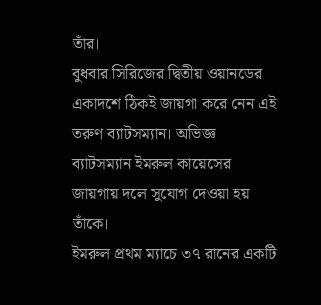তাঁর।
বুধবার সিরিজের দ্বিতীয় ওয়ানডের একাদশে ঠিকই জায়গা করে নেন এই তরুণ ব্যাটসম্যান। অভিজ্ঞ ব্যাটসম্যান ইমরুল কায়েসের জায়গায় দলে সুযোগ দেওয়া হয় তাঁকে।
ইমরুল প্রথম ম্যাচে ৩৭ রানের একটি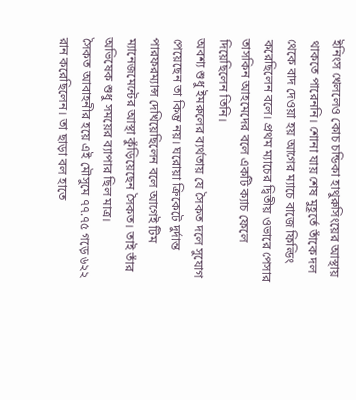ইনিংস খেললেও কোচ চন্ডিকা হাথুরুসিংয়ের আস্থায় থাকতে পারেননি। শোনা যায় শেষ মুহূর্তে তাঁকে দল থেকে বাদ দেওয়া হয় আগের ম্যাচে বাজে ফিল্ডিং করেছিলেন বলে। প্রথম ম্যাচের দ্বিতীয় ওভারে পেসার তাসকিন আহমেদের বলে একটি ক্যাচ ফেলে দিয়েছিলেন তিনি।
অবশ্য শুধু ইমরুলের ব্যর্থতায় যে সৈকত দলে সুযোগ পেয়েছেন তা কিন্তু নয়। ঘরোয়া ক্রিকেটে দুর্দান্ত পারফরম্যান্স দেখিয়েছিলেন বলে আগেই টিম ম্যানেজমেন্টের আস্থা কুঁড়িয়েছেন সৈকত। তাই তাঁর অভিষেক শুধু সময়ের ব্যাপার ছিল মাত্র।
সৈকত আবাহনীর হয়ে এই মৌসুমে ৭৭.৭৫ গড়ে ৬২২ রান করেছিলেন। তা ছাড়া বল হাতে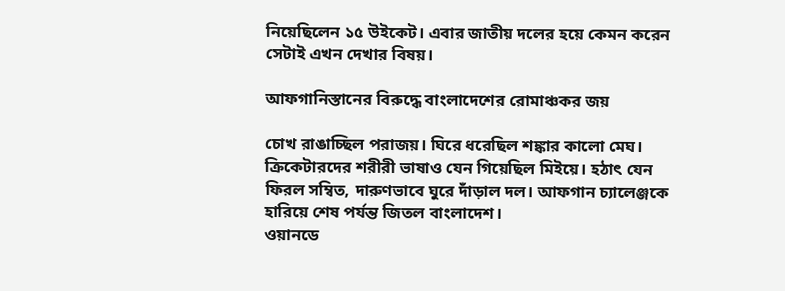নিয়েছিলেন ১৫ উইকেট। এবার জাতীয় দলের হয়ে কেমন করেন সেটাই এখন দেখার বিষয়।

আফগানিস্তানের বিরুদ্ধে বাংলাদেশের রোমাঞ্চকর জয়

চোখ রাঙাচ্ছিল পরাজয়। ঘিরে ধরেছিল শঙ্কার কালো মেঘ। ক্রিকেটারদের শরীরী ভাষাও যেন গিয়েছিল মিইয়ে। হঠাৎ যেন ফিরল সম্বিত, দারুণভাবে ঘুরে দাঁড়াল দল। আফগান চ্যালেঞ্জকে হারিয়ে শেষ পর্যন্ত জিতল বাংলাদেশ।
ওয়ানডে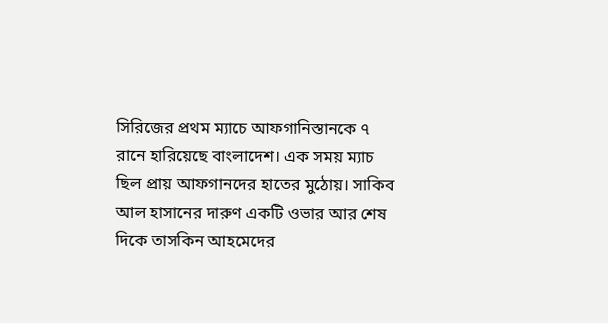সিরিজের প্রথম ম্যাচে আফগানিস্তানকে ৭ রানে হারিয়েছে বাংলাদেশ। এক সময় ম্যাচ ছিল প্রায় আফগানদের হাতের মুঠোয়। সাকিব আল হাসানের দারুণ একটি ওভার আর শেষ দিকে তাসকিন আহমেদের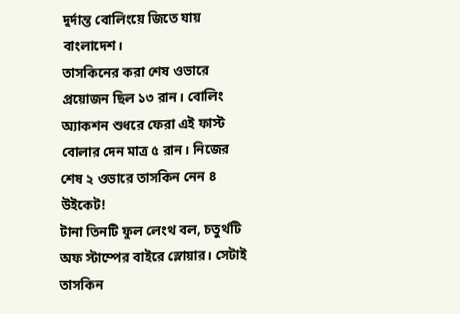দুর্দান্ত বোলিংয়ে জিতে যায় বাংলাদেশ।
তাসকিনের করা শেষ ওভারে প্রয়োজন ছিল ১৩ রান। বোলিং অ্যাকশন শুধরে ফেরা এই ফাস্ট বোলার দেন মাত্র ৫ রান। নিজের শেষ ২ ওভারে তাসকিন নেন ৪ উইকেট!
টানা তিনটি ফুল লেংথ বল, চতুর্থটি অফ স্টাম্পের বাইরে স্লোয়ার। সেটাই তাসকিন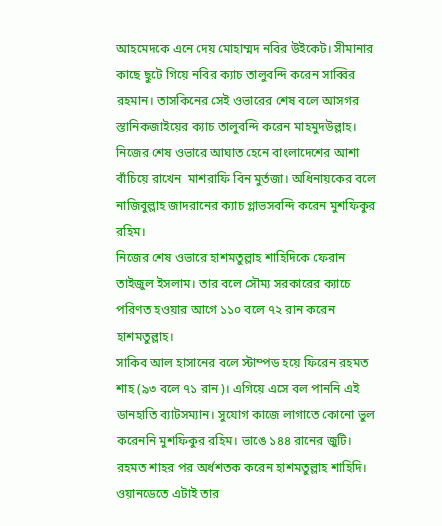আহমেদকে এনে দেয় মোহাম্মদ নবির উইকেট। সীমানার কাছে ছুটে গিয়ে নবির ক্যাচ তালুবন্দি করেন সাব্বির রহমান। তাসকিনের সেই ওভারের শেষ বলে আসগর স্তানিকজাইয়ের ক্যাচ তালুবন্দি করেন মাহমুদউল্লাহ।
নিজের শেষ ওভারে আঘাত হেনে বাংলাদেশের আশা বাঁচিয়ে রাখেন  মাশরাফি বিন মুর্তজা। অধিনায়কের বলে নাজিবুল্লাহ জাদরানের ক্যাচ গ্লাভসবন্দি করেন মুশফিকুর রহিম।
নিজের শেষ ওভারে হাশমতুল্লাহ শাহিদিকে ফেরান তাইজুল ইসলাম। তার বলে সৌম্য সরকারের ক্যাচে পরিণত হওয়ার আগে ১১০ বলে ৭২ রান করেন হাশমতুল্লাহ।
সাকিব আল হাসানের বলে স্টাম্পড হয়ে ফিরেন রহমত শাহ (৯৩ বলে ৭১ রান)। এগিয়ে এসে বল পাননি এই ডানহাতি ব্যাটসম্যান। সুযোগ কাজে লাগাতে কোনো ভুল করেননি মুশফিকুর রহিম। ভাঙে ১৪৪ রানের জুটি।
রহমত শাহর পর অর্ধশতক করেন হাশমতুল্লাহ শাহিদি। ওয়ানডেতে এটাই তার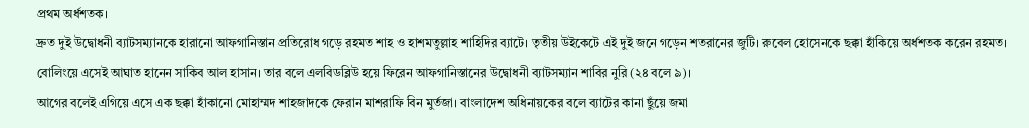প্রথম অর্ধশতক।
দ্রুত দুই উদ্বোধনী ব্যাটসম্যানকে হারানো আফগানিস্তান প্রতিরোধ গড়ে রহমত শাহ ও হাশমতুল্লাহ শাহিদির ব্যাটে। তৃতীয় উইকেটে এই দুই জনে গড়েন শতরানের জুটি। রুবেল হোসেনকে ছক্কা হাঁকিয়ে অর্ধশতক করেন রহমত।
বোলিংয়ে এসেই আঘাত হানেন সাকিব আল হাসান। তার বলে এলবিডব্লিউ হয়ে ফিরেন আফগানিস্তানের উদ্বোধনী ব্যাটসম্যান শাবির নুরি (২৪ বলে ৯)।
আগের বলেই এগিয়ে এসে এক ছক্কা হাঁকানো মোহাম্মদ শাহজাদকে ফেরান মাশরাফি বিন মুর্তজা। বাংলাদেশ অধিনায়কের বলে ব্যাটের কানা ছুঁয়ে জমা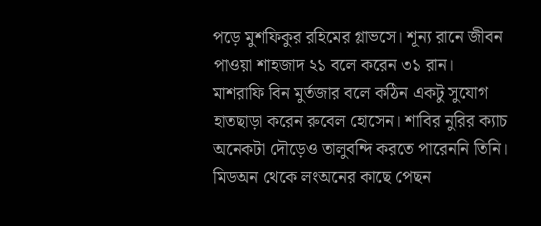পড়ে মুশফিকুর রহিমের গ্লাভসে। শূন্য রানে জীবন পাওয়া শাহজাদ ২১ বলে করেন ৩১ রান।
মাশরাফি বিন মুর্তজার বলে কঠিন একটু সুযোগ হাতছাড়া করেন রুবেল হোসেন। শাবির নুরির ক্যাচ অনেকটা দৌড়েও তালুবন্দি করতে পারেননি তিনি। মিডঅন থেকে লংঅনের কাছে পেছন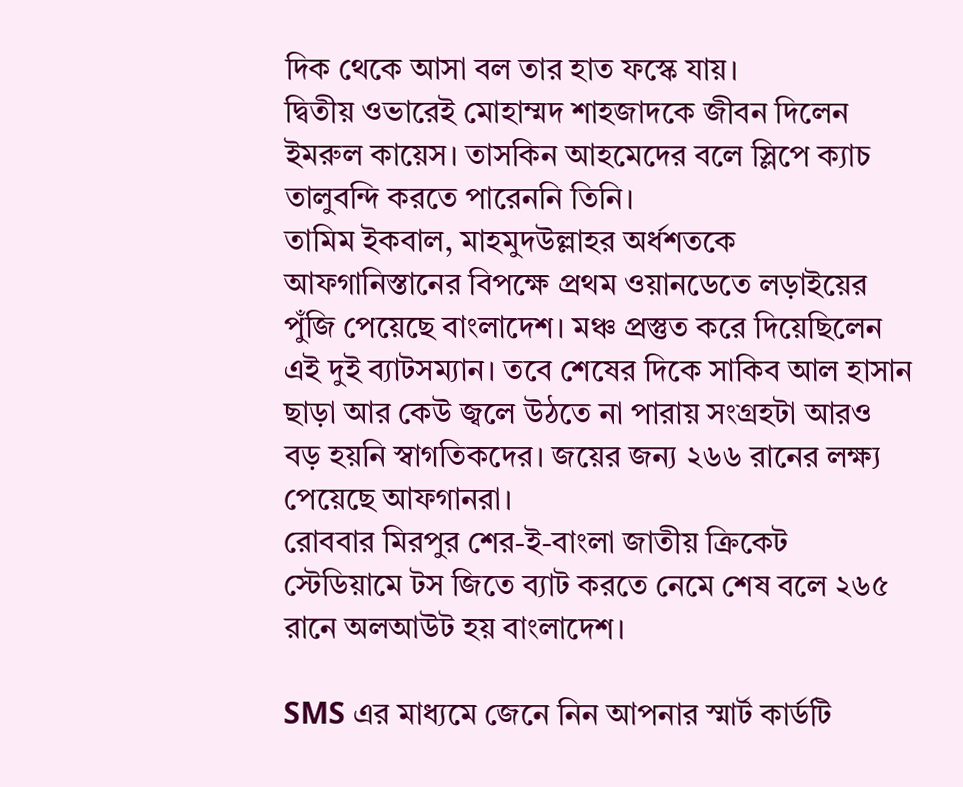দিক থেকে আসা বল তার হাত ফস্কে যায়।
দ্বিতীয় ওভারেই মোহাম্মদ শাহজাদকে জীবন দিলেন ইমরুল কায়েস। তাসকিন আহমেদের বলে স্লিপে ক্যাচ তালুবন্দি করতে পারেননি তিনি।
তামিম ইকবাল, মাহমুদউল্লাহর অর্ধশতকে আফগানিস্তানের বিপক্ষে প্রথম ওয়ানডেতে লড়াইয়ের পুঁজি পেয়েছে বাংলাদেশ। মঞ্চ প্রস্তুত করে দিয়েছিলেন এই দুই ব্যাটসম্যান। তবে শেষের দিকে সাকিব আল হাসান ছাড়া আর কেউ জ্বলে উঠতে না পারায় সংগ্রহটা আরও বড় হয়নি স্বাগতিকদের। জয়ের জন্য ২৬৬ রানের লক্ষ্য পেয়েছে আফগানরা।
রোববার মিরপুর শের-ই-বাংলা জাতীয় ক্রিকেট স্টেডিয়ামে টস জিতে ব্যাট করতে নেমে শেষ বলে ২৬৫ রানে অলআউট হয় বাংলাদেশ।

SMS এর মাধ্যমে জেনে নিন আপনার স্মার্ট কার্ডটি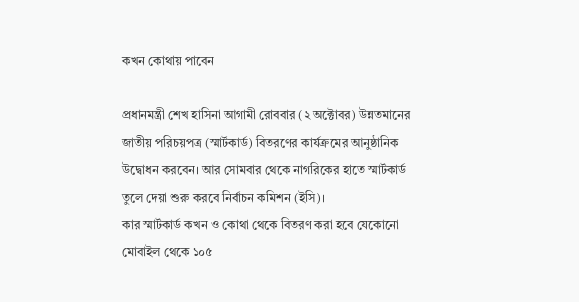কখন কোথায় পাবেন

প্রধানমন্ত্রী শেখ হাসিনা আগামী রোববার (২ অক্টোবর) উন্নতমানের জাতীয় পরিচয়পত্র (স্মার্টকার্ড) বিতরণের কার্যক্রমের আনুষ্ঠানিক উদ্বোধন করবেন। আর সোমবার থেকে নাগরিকের হাতে স্মার্টকার্ড তুলে দেয়া শুরু করবে নির্বাচন কমিশন (ইসি)।
কার স্মার্টকার্ড কখন ও কোথা থেকে বিতরণ করা হবে যেকোনো মোবাইল থেকে ১০৫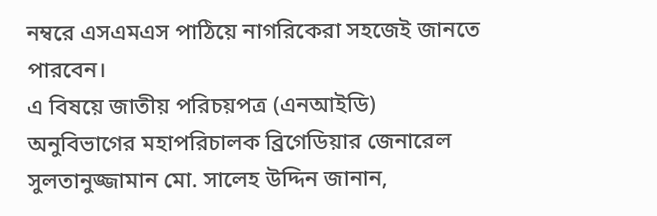নম্বরে এসএমএস পাঠিয়ে নাগরিকেরা সহজেই জানতে পারবেন।
এ বিষয়ে জাতীয় পরিচয়পত্র (এনআইডি) অনুবিভাগের মহাপরিচালক ব্রিগেডিয়ার জেনারেল সুলতানুজ্জামান মো. সালেহ উদ্দিন জানান,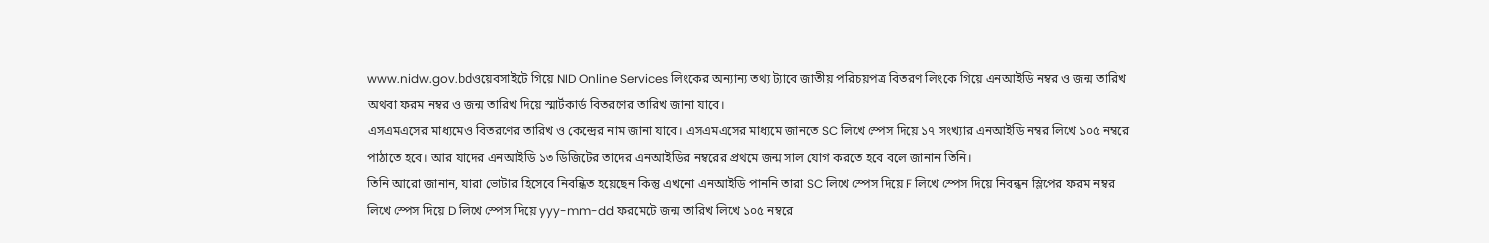www.nidw.gov.bdওয়েবসাইটে গিয়ে NID Online Services লিংকের অন্যান্য তথ্য ট্যাবে জাতীয় পরিচয়পত্র বিতরণ লিংকে গিয়ে এনআইডি নম্বর ও জন্ম তারিখ অথবা ফরম নম্বর ও জন্ম তারিখ দিয়ে স্মার্টকার্ড বিতরণের তারিখ জানা যাবে।
এসএমএসের মাধ্যমেও বিতরণের তারিখ ও কেন্দ্রের নাম জানা যাবে। এসএমএসের মাধ্যমে জানতে SC লিখে স্পেস দিয়ে ১৭ সংখ্যার এনআইডি নম্বর লিখে ১০৫ নম্বরে পাঠাতে হবে। আর যাদের এনআইডি ১৩ ডিজিটের তাদের এনআইডির নম্বরের প্রথমে জন্ম সাল যোগ করতে হবে বলে জানান তিনি।
তিনি আরো জানান, যারা ভোটার হিসেবে নিবন্ধিত হয়েছেন কিন্তু এখনো এনআইডি পাননি তারা SC লিখে স্পেস দিয়ে F লিখে স্পেস দিয়ে নিবন্ধন স্লিপের ফরম নম্বর লিখে স্পেস দিয়ে D লিখে স্পেস দিয়ে yyy-mm-dd ফরমেটে জন্ম তারিখ লিখে ১০৫ নম্বরে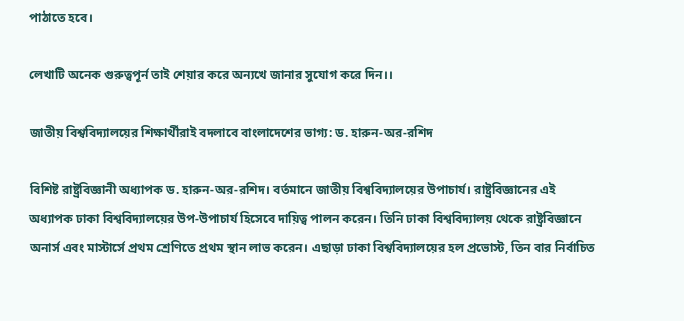পাঠাতে হবে।

লেখাটি অনেক গুরুত্বপূর্ন তাই শেয়ার করে অন্যখে জানার সুযোগ করে দিন।।

জাতীয় বিশ্ববিদ্যালয়ের শিক্ষার্থীরাই বদলাবে বাংলাদেশের ভাগ্য: ড. হারুন-অর-রশিদ

বিশিষ্ট রাষ্ট্রবিজ্ঞানী অধ্যাপক ড. হারুন-অর-রশিদ। বর্তমানে জাতীয় বিশ্ববিদ্যালয়ের উপাচার্য। রাষ্ট্রবিজ্ঞানের এই অধ্যাপক ঢাকা বিশ্ববিদ্যালয়ের উপ-উপাচার্য হিসেবে দায়িত্ব পালন করেন। তিনি ঢাকা বিশ্ববিদ্যালয় থেকে রাষ্ট্রবিজ্ঞানে অনার্স এবং মাস্টার্সে প্রথম শ্রেণিতে প্রথম স্থান লাভ করেন। এছাড়া ঢাকা বিশ্ববিদ্যালয়ের হল প্রভোস্ট, তিন বার নির্বাচিত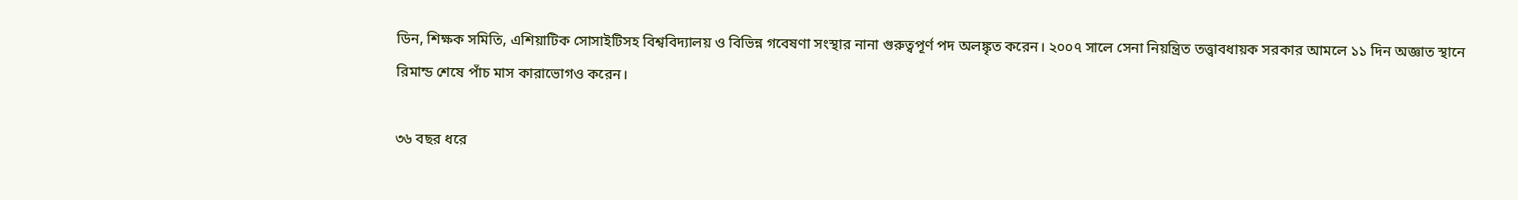ডিন, শিক্ষক সমিতি, এশিয়াটিক সোসাইটিসহ বিশ্ববিদ্যালয় ও বিভিন্ন গবেষণা সংস্থার নানা গুরুত্বপূর্ণ পদ অলঙ্কৃত করেন। ২০০৭ সালে সেনা নিয়ন্ত্রিত তত্ত্বাবধায়ক সরকার আমলে ১১ দিন অজ্ঞাত স্থানে রিমান্ড শেষে পাঁচ মাস কারাভোগও করেন।

৩৬ বছর ধরে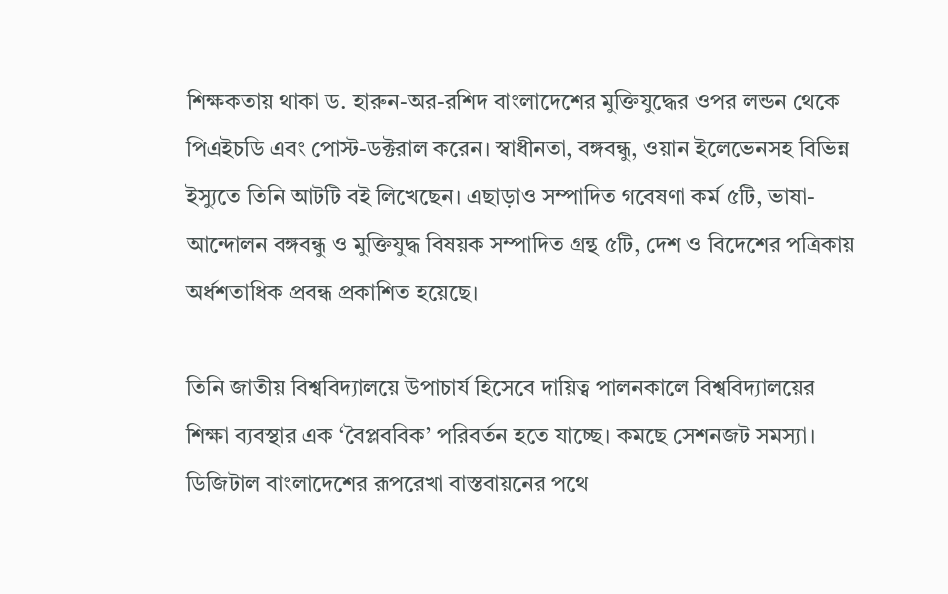শিক্ষকতায় থাকা ড. হারুন-অর-রশিদ বাংলাদেশের মুক্তিযুদ্ধের ওপর লন্ডন থেকে পিএইচডি এবং পোস্ট-ডক্টরাল করেন। স্বাধীনতা, বঙ্গবন্ধু, ওয়ান ইলেভেনসহ বিভিন্ন ইস্যুতে তিনি আটটি বই লিখেছেন। এছাড়াও সম্পাদিত গবেষণা কর্ম ৫টি, ভাষা-আন্দোলন বঙ্গবন্ধু ও মুক্তিযুদ্ধ বিষয়ক সম্পাদিত গ্রন্থ ৫টি, দেশ ও বিদেশের পত্রিকায় অর্ধশতাধিক প্রবন্ধ প্রকাশিত হয়েছে।

তিনি জাতীয় বিশ্ববিদ্যালয়ে উপাচার্য হিসেবে দায়িত্ব পালনকালে বিশ্ববিদ্যালয়ের শিক্ষা ব্যবস্থার এক ‘বৈপ্লববিক’ পরিবর্তন হতে যাচ্ছে। কমছে সেশনজট সমস্যা। ডিজিটাল বাংলাদেশের রূপরেখা বাস্তবায়নের পথে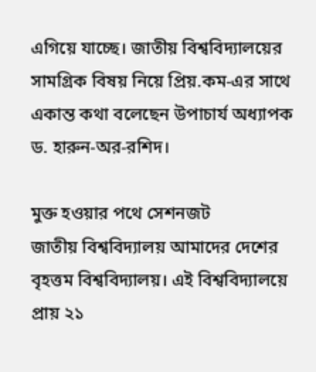এগিয়ে যাচ্ছে। জাতীয় বিশ্ববিদ্যালয়ের সামগ্রিক বিষয় নিয়ে প্রিয়.কম-এর সাথে একান্ত কথা বলেছেন উপাচার্য অধ্যাপক ড. হারুন-অর-রশিদ।

মুক্ত হওয়ার পথে সেশনজট
জাতীয় বিশ্ববিদ্যালয় আমাদের দেশের বৃহত্তম বিশ্ববিদ্যালয়। এই বিশ্ববিদ্যালয়ে প্রায় ২১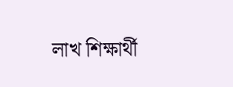লাখ শিক্ষার্থী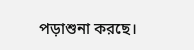পড়াশুনা করছে।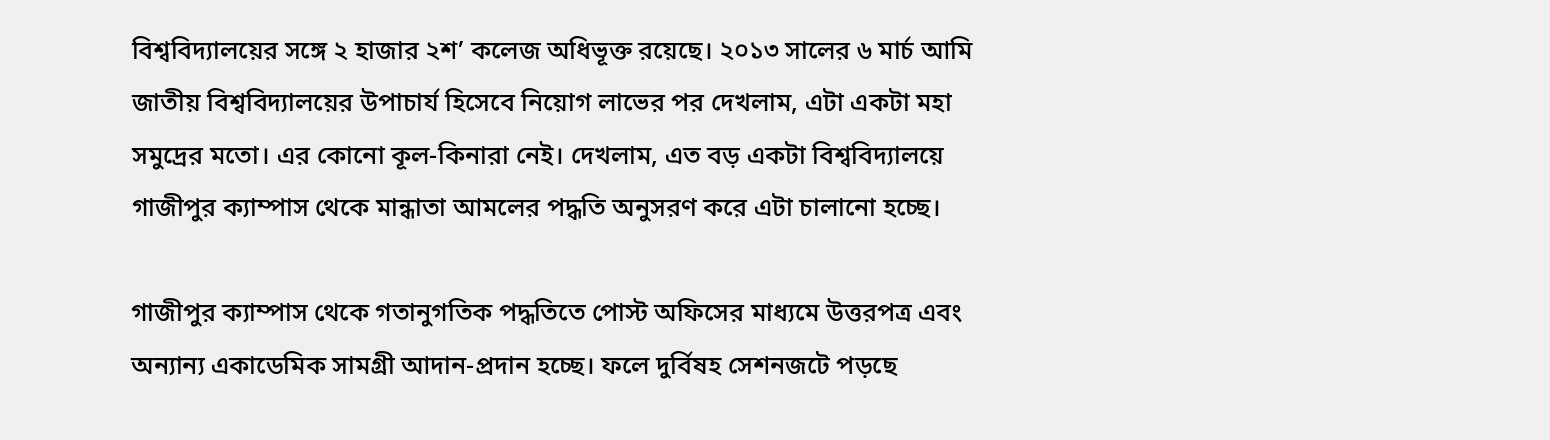বিশ্ববিদ্যালয়ের সঙ্গে ২ হাজার ২শ’ কলেজ অধিভূক্ত রয়েছে। ২০১৩ সালের ৬ মার্চ আমি জাতীয় বিশ্ববিদ্যালয়ের উপাচার্য হিসেবে নিয়োগ লাভের পর দেখলাম, এটা একটা মহা সমুদ্রের মতো। এর কোনো কূল-কিনারা নেই। দেখলাম, এত বড় একটা বিশ্ববিদ্যালয়ে গাজীপুর ক্যাম্পাস থেকে মান্ধাতা আমলের পদ্ধতি অনুসরণ করে এটা চালানো হচ্ছে।

গাজীপুর ক্যাম্পাস থেকে গতানুগতিক পদ্ধতিতে পোস্ট অফিসের মাধ্যমে উত্তরপত্র এবং অন্যান্য একাডেমিক সামগ্রী আদান-প্রদান হচ্ছে। ফলে দুর্বিষহ সেশনজটে পড়ছে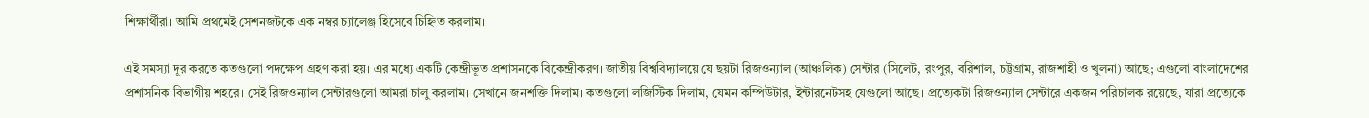শিক্ষার্থীরা। আমি প্রথমেই সেশনজটকে এক নম্বর চ্যালেঞ্জ হিসেবে চিহ্নিত করলাম।

এই সমস্যা দূর করতে কতগুলো পদক্ষেপ গ্রহণ করা হয়। এর মধ্যে একটি কেন্দ্রীভূত প্রশাসনকে বিকেন্দ্রীকরণ। জাতীয় বিশ্ববিদ্যালয়ে যে ছয়টা রিজওন্যাল (আঞ্চলিক) সেন্টার (সিলেট, রংপুর, বরিশাল, চট্টগ্রাম, রাজশাহী ও খুলনা) আছে; এগুলো বাংলাদেশের প্রশাসনিক বিভাগীয় শহরে। সেই রিজওন্যাল সেন্টারগুলো আমরা চালু করলাম। সেখানে জনশক্তি দিলাম। কতগুলো লজিস্টিক দিলাম, যেমন কম্পিউটার, ইন্টারনেটসহ যেগুলো আছে। প্রত্যেকটা রিজওন্যাল সেন্টারে একজন পরিচালক রয়েছে, যারা প্রত্যেকে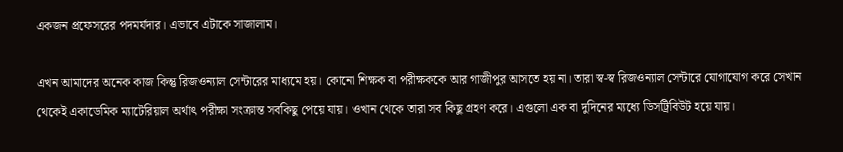একজন প্রফেসরের পদমর্যদার। এভাবে এটাকে সাজালাম।

এখন আমাদের অনেক কাজ কিন্তু রিজওন্যাল সেন্টারের মাধ্যমে হয়। কোনো শিক্ষক বা পরীক্ষককে আর গাজীপুর আসতে হয় না। তারা স্ব-স্ব রিজওন্যাল সেন্টারে যোগাযোগ করে সেখান থেকেই একাডেমিক ম্যাটেরিয়াল অর্থাৎ পরীক্ষা সংক্রান্ত সবকিছু পেয়ে যায়। ওখান থেকে তারা সব কিছু গ্রহণ করে। এগুলো এক বা দুদিনের ম্যধ্যে ডিসট্রিবিউট হয়ে যায়।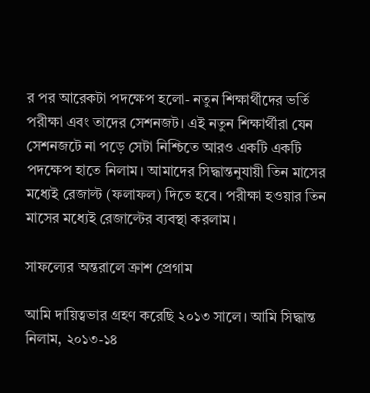র পর আরেকটা পদক্ষেপ হলো- নতুন শিক্ষার্থীদের ভর্তি পরীক্ষা এবং তাদের সেশনজট। এই নতুন শিক্ষার্থীরা যেন সেশনজটে না পড়ে সেটা নিশ্চিতে আরও একটি একটি পদক্ষেপ হাতে নিলাম। আমাদের সিদ্ধান্তনুযায়ী তিন মাসের মধ্যেই রেজাল্ট (ফলাফল) দিতে হবে। পরীক্ষা হওয়ার তিন মাসের মধ্যেই রেজাল্টের ব্যবস্থা করলাম।

সাফল্যের অন্তরালে ক্রাশ প্রেগাম

আমি দায়িত্বভার গ্রহণ করেছি ২০১৩ সালে। আমি সিদ্ধান্ত নিলাম, ২০১৩-১৪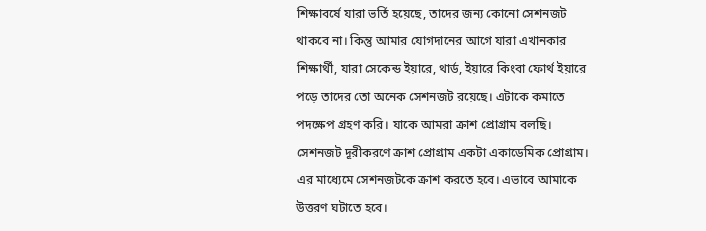শিক্ষাবর্ষে যারা ভর্তি হয়েছে, তাদের জন্য কোনো সেশনজট থাকবে না। কিন্তু আমার যোগদানের আগে যারা এখানকার শিক্ষার্থী, যারা সেকেন্ড ইয়ারে, থার্ড, ইয়ারে কিংবা ফোর্থ ইয়ারে পড়ে তাদের তো অনেক সেশনজট রয়েছে। এটাকে কমাতে পদক্ষেপ গ্রহণ করি। যাকে আমরা ক্রাশ প্রোগ্রাম বলছি। সেশনজট দূরীকরণে ক্রাশ প্রোগ্রাম একটা একাডেমিক প্রোগ্রাম। এর মাধ্যেমে সেশনজটকে ক্রাশ করতে হবে। এভাবে আমাকে উত্তরণ ঘটাতে হবে।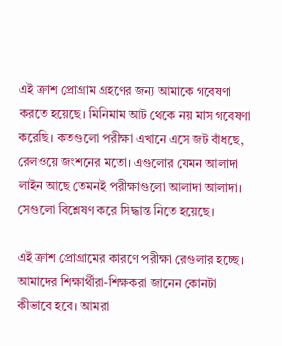এই ক্রাশ প্রোগ্রাম গ্রহণের জন্য আমাকে গবেষণা করতে হয়েছে। মিনিমাম আট থেকে নয় মাস গবেষণা করেছি। কতগুলো পরীক্ষা এখানে এসে জট বাঁধছে, রেলওয়ে জংশনের মতো। এগুলোর যেমন আলাদা লাইন আছে তেমনই পরীক্ষাগুলো আলাদা আলাদা। সেগুলো বিশ্লেষণ করে সিদ্ধান্ত নিতে হয়েছে।

এই ক্রাশ প্রোগ্রামের কারণে পরীক্ষা রেগুলার হচ্ছে। আমাদের শিক্ষার্থীরা-শিক্ষকরা জানেন কোনটা কীভাবে হবে। আমরা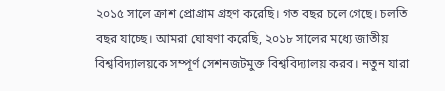২০১৫ সালে ক্রাশ প্রোগ্রাম গ্রহণ করেছি। গত বছর চলে গেছে। চলতি বছর যাচ্ছে। আমরা ঘোষণা করেছি, ২০১৮ সালের মধ্যে জাতীয় বিশ্ববিদ্যালয়কে সম্পূর্ণ সেশনজটমুক্ত বিশ্ববিদ্যালয় করব। নতুন যারা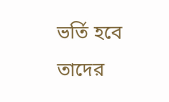ভর্তি হবে তাদের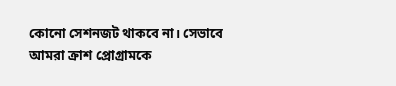কোনো সেশনজট থাকবে না। সেভাবে আমরা ক্রাশ প্রোগ্রামকে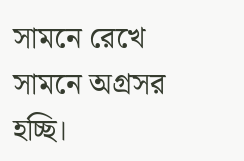সামনে রেখে সামনে অগ্রসর হচ্ছি।